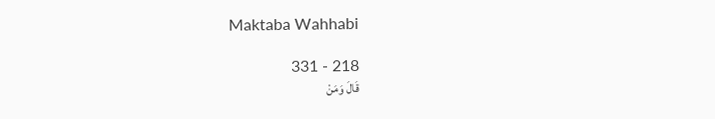Maktaba Wahhabi

218 - 331
قَالَ وَمَنْ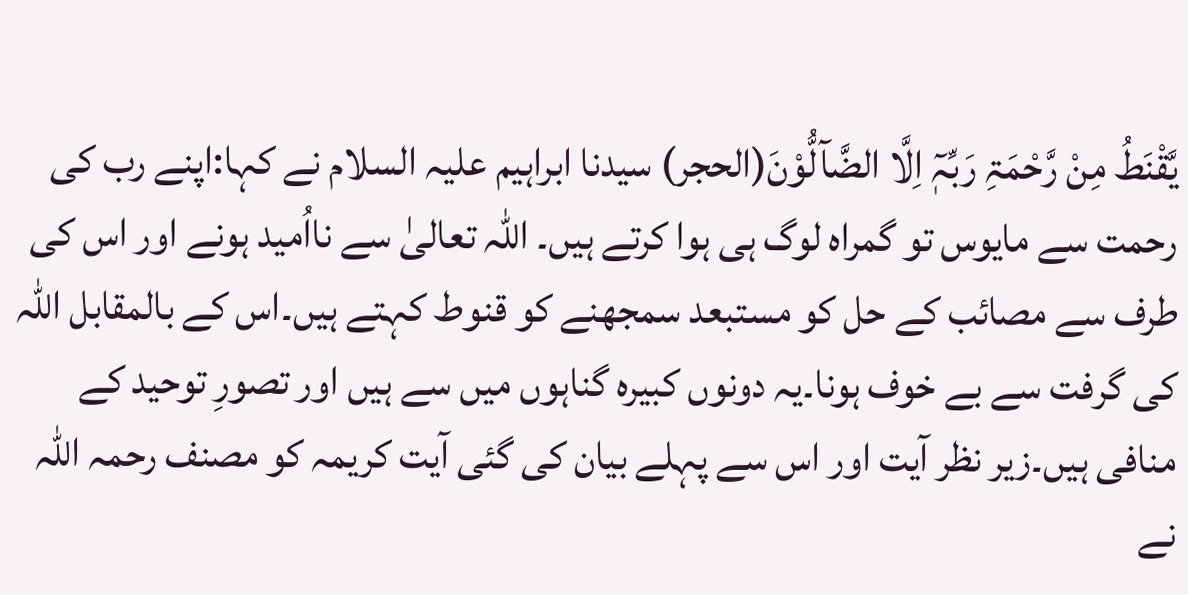یَّقْنَطُ مِنْ رَّحْمَۃِ رَبِّہٖٓ اِلَّا الضَّآلُّوْنَ(الحجر) سیدنا ابراہیم علیہ السلام نے کہا:اپنے رب کی رحمت سے مایوس تو گمراہ لوگ ہی ہوا کرتے ہیں۔ اللہ تعالیٰ سے نااُمید ہونے اور اس کی طرف سے مصائب کے حل کو مستبعد سمجھنے کو قنوط کہتے ہیں۔اس کے بالمقابل اللہ کی گرفت سے بے خوف ہونا۔یہ دونوں کبیرہ گناہوں میں سے ہیں اور تصورِ توحید کے منافی ہیں۔زیر نظر آیت اور اس سے پہلے بیان کی گئی آیت کریمہ کو مصنف رحمہ اللہ نے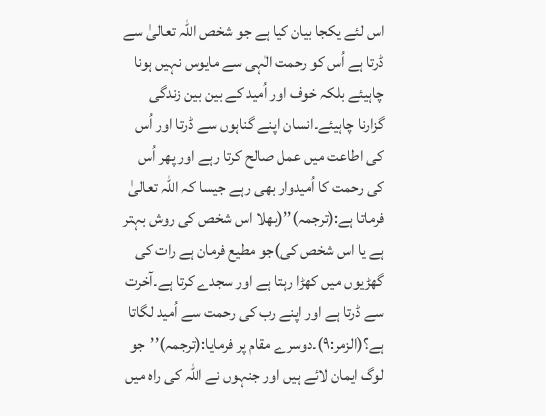اس لئے یکجا بیان کیا ہے جو شخص اللہ تعالیٰ سے ڈرتا ہے اُس کو رحمت الٰہی سے مایوس نہیں ہونا چاہیئے بلکہ خوف اور اُمید کے بین بین زندگی گزارنا چاہیئے۔انسان اپنے گناہوں سے ڈرتا اور اُس کی اطاعت میں عمل صالح کرتا رہے اور پھر اُس کی رحمت کا اُمیدوار بھی رہے جیسا کہ اللہ تعالیٰ فرماتا ہے:(ترجمہ)’’(بھلا اس شخص کی روش بہتر ہے یا اس شخص کی)جو مطیع فرمان ہے رات کی گھڑیوں میں کھڑا رہتا ہے اور سجدے کرتا ہے۔آخرت سے ڈرتا ہے اور اپنے رب کی رحمت سے اُمید لگاتا ہے؟(الزمر:۹)۔دوسرے مقام پر فرمایا:(ترجمہ)’’جو لوگ ایمان لائے ہیں اور جنہوں نے اللہ کی راہ میں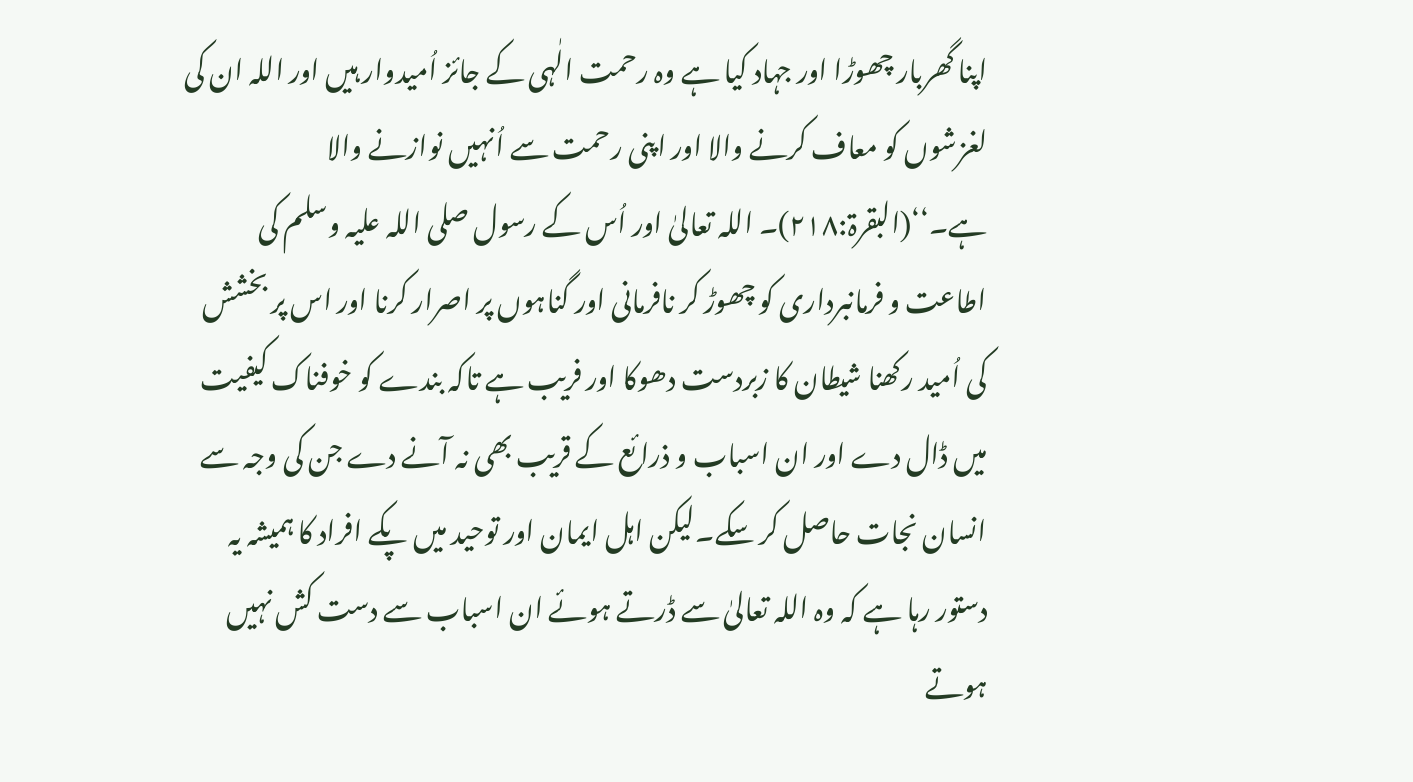اپنا گھربار چھوڑا اور جہاد کیا ہے وہ رحمت الٰہی کے جائز اُمیدوار ہیں اور اللہ ان کی لغزشوں کو معاف کرنے والا اور اپنی رحمت سے اُنہیں نوازنے والا ہے۔‘‘(البقرۃ:۲۱۸)۔ اللہ تعالیٰ اور اُس کے رسول صلی اللہ علیہ وسلم کی اطاعت و فرمانبرداری کو چھوڑ کر نافرمانی اور گناہوں پر اصرار کرنا اور اس پر بخشش کی اُمید رکھنا شیطان کا زبردست دھوکا اور فریب ہے تاکہ بندے کو خوفناک کیفیت میں ڈال دے اور ان اسباب و ذرائع کے قریب بھی نہ آنے دے جن کی وجہ سے انسان نجات حاصل کر سکے۔لیکن اہل ایمان اور توحید میں پکے افراد کا ہمیشہ یہ دستور رہا ہے کہ وہ اللہ تعالیٰ سے ڈرتے ہوئے ان اسباب سے دست کش نہیں ہوتے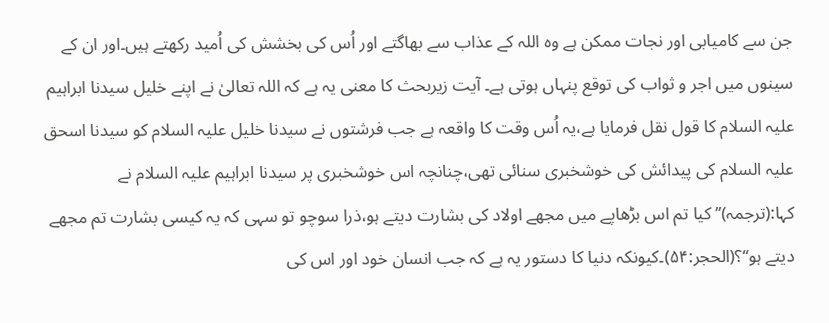جن سے کامیابی اور نجات ممکن ہے وہ اللہ کے عذاب سے بھاگتے اور اُس کی بخشش کی اُمید رکھتے ہیں۔اور ان کے سینوں میں اجر و ثواب کی توقع پنہاں ہوتی ہے۔ آیت زیربحث کا معنی یہ ہے کہ اللہ تعالیٰ نے اپنے خلیل سیدنا ابراہیم علیہ السلام کا قول نقل فرمایا ہے،یہ اُس وقت کا واقعہ ہے جب فرشتوں نے سیدنا خلیل علیہ السلام کو سیدنا اسحق علیہ السلام کی پیدائش کی خوشخبری سنائی تھی،چنانچہ اس خوشخبری پر سیدنا ابراہیم علیہ السلام نے کہا:(ترجمہ)’’کیا تم اس بڑھاپے میں مجھے اولاد کی بشارت دیتے ہو،ذرا سوچو تو سہی کہ یہ کیسی بشارت تم مجھے دیتے ہو‘‘؟(الحجر:۵۴)۔کیونکہ دنیا کا دستور یہ ہے کہ جب انسان خود اور اس کی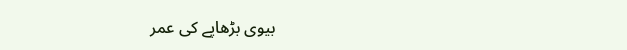بیوی بڑھاپے کی عمر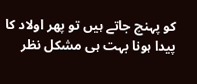کو پہنچ جاتے ہیں تو پھر اولاد کا پیدا ہونا بہت ہی مشکل نظر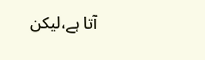آتا ہے،لیکن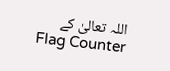اللہ تعالیٰ کے
Flag Counter